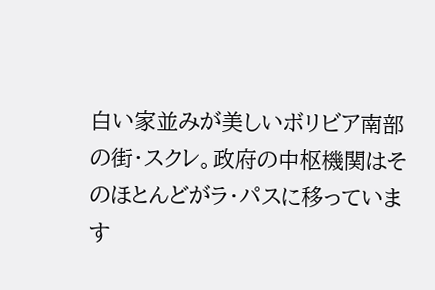白い家並みが美しいボリビア南部の街・スクレ。政府の中枢機関はそのほとんどがラ・パスに移っています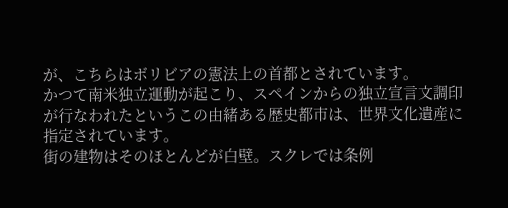が、こちらはボリビアの憲法上の首都とされています。
かつて南米独立運動が起こり、スペインからの独立宣言文調印が行なわれたというこの由緒ある歴史都市は、世界文化遺産に指定されています。
街の建物はそのほとんどが白壁。スクレでは条例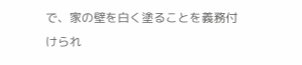で、家の壁を白く塗ることを義務付けられ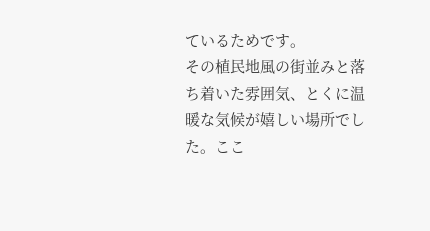ているためです。
その植民地風の街並みと落ち着いた雰囲気、とくに温暖な気候が嬉しい場所でした。ここ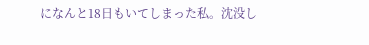になんと18日もいてしまった私。沈没し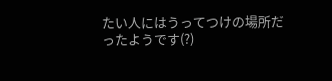たい人にはうってつけの場所だったようです(?)